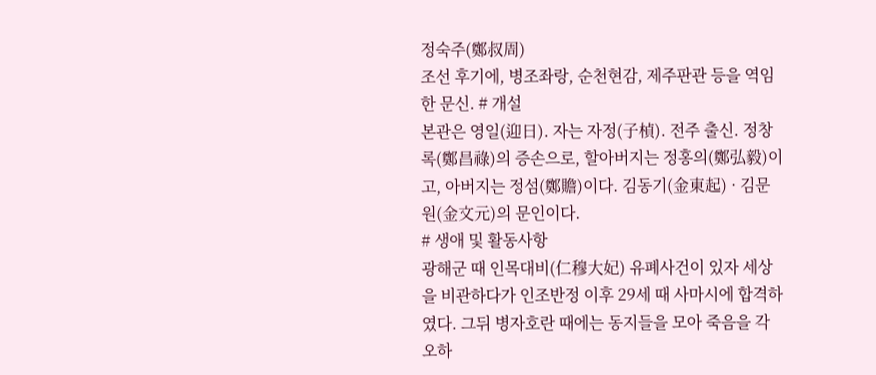정숙주(鄭叔周)
조선 후기에, 병조좌랑, 순천현감, 제주판관 등을 역임한 문신. # 개설
본관은 영일(迎日). 자는 자정(子楨). 전주 출신. 정창록(鄭昌祿)의 증손으로, 할아버지는 정홍의(鄭弘毅)이고, 아버지는 정섬(鄭贍)이다. 김동기(金東起) · 김문원(金文元)의 문인이다.
# 생애 및 활동사항
광해군 때 인목대비(仁穆大妃) 유폐사건이 있자 세상을 비관하다가 인조반정 이후 29세 때 사마시에 합격하였다. 그뒤 병자호란 때에는 동지들을 모아 죽음을 각오하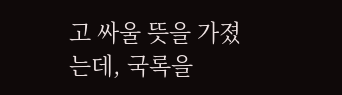고 싸울 뜻을 가졌는데, 국록을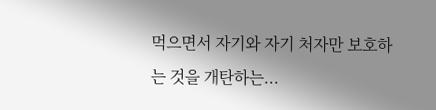먹으면서 자기와 자기 처자만 보호하는 것을 개탄하는...